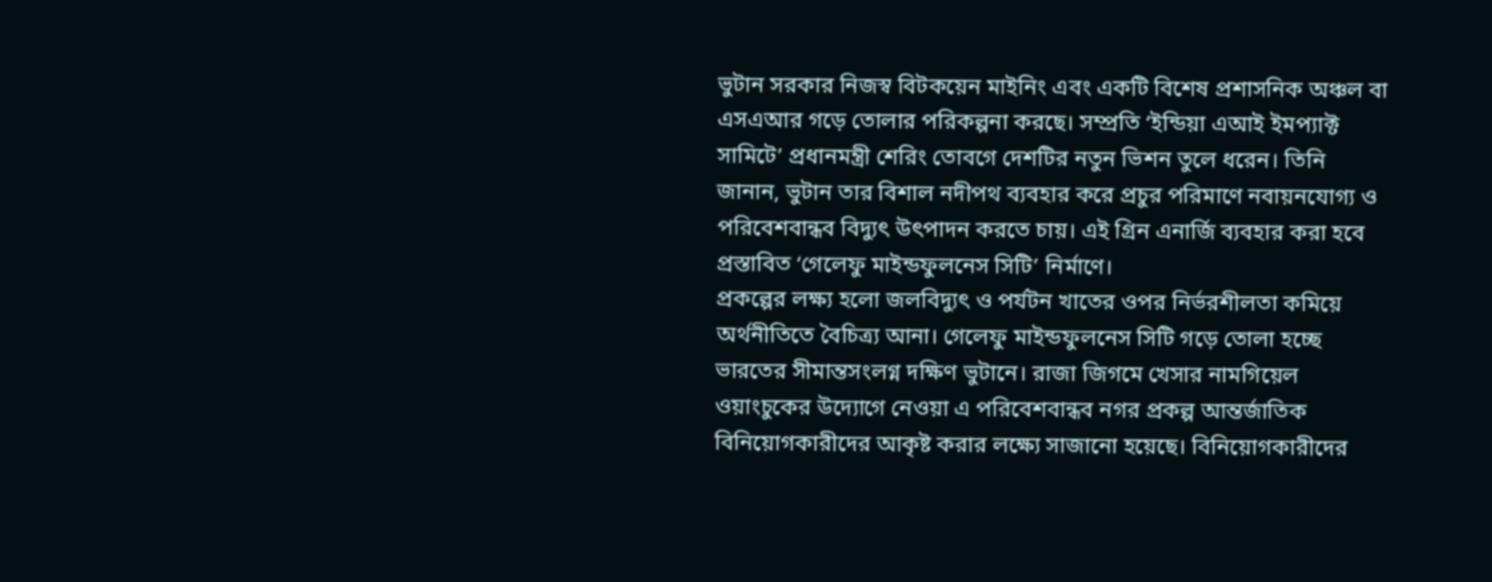ভুটান সরকার নিজস্ব বিটকয়েন মাইনিং এবং একটি বিশেষ প্রশাসনিক অঞ্চল বা এসএআর গড়ে তোলার পরিকল্পনা করছে। সম্প্রতি ‘ইন্ডিয়া এআই ইমপ্যাক্ট সামিটে’ প্রধানমন্ত্রী শেরিং তোবগে দেশটির নতুন ভিশন তুলে ধরেন। তিনি জানান, ভুটান তার বিশাল নদীপথ ব্যবহার করে প্রচুর পরিমাণে নবায়নযোগ্য ও পরিবেশবান্ধব বিদ্যুৎ উৎপাদন করতে চায়। এই গ্রিন এনার্জি ব্যবহার করা হবে প্রস্তাবিত ‘গেলেফু মাইন্ডফুলনেস সিটি’ নির্মাণে।
প্রকল্পের লক্ষ্য হলো জলবিদ্যুৎ ও পর্যটন খাতের ওপর নির্ভরশীলতা কমিয়ে অর্থনীতিতে বৈচিত্র্য আনা। গেলেফু মাইন্ডফুলনেস সিটি গড়ে তোলা হচ্ছে ভারতের সীমান্তসংলগ্ন দক্ষিণ ভুটানে। রাজা জিগমে খেসার নামগিয়েল ওয়াংচুকের উদ্যোগে নেওয়া এ পরিবেশবান্ধব নগর প্রকল্প আন্তর্জাতিক বিনিয়োগকারীদের আকৃষ্ট করার লক্ষ্যে সাজানো হয়েছে। বিনিয়োগকারীদের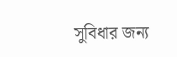সুবিধার জন্য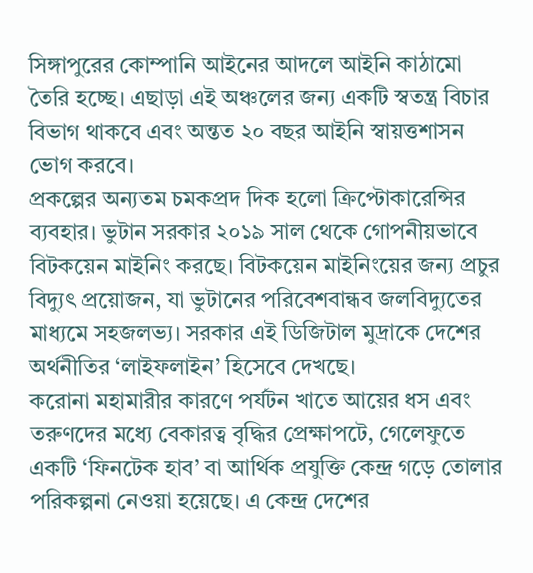সিঙ্গাপুরের কোম্পানি আইনের আদলে আইনি কাঠামো তৈরি হচ্ছে। এছাড়া এই অঞ্চলের জন্য একটি স্বতন্ত্র বিচার বিভাগ থাকবে এবং অন্তত ২০ বছর আইনি স্বায়ত্তশাসন ভোগ করবে।
প্রকল্পের অন্যতম চমকপ্রদ দিক হলো ক্রিপ্টোকারেন্সির ব্যবহার। ভুটান সরকার ২০১৯ সাল থেকে গোপনীয়ভাবে বিটকয়েন মাইনিং করছে। বিটকয়েন মাইনিংয়ের জন্য প্রচুর বিদ্যুৎ প্রয়োজন, যা ভুটানের পরিবেশবান্ধব জলবিদ্যুতের মাধ্যমে সহজলভ্য। সরকার এই ডিজিটাল মুদ্রাকে দেশের অর্থনীতির ‘লাইফলাইন’ হিসেবে দেখছে।
করোনা মহামারীর কারণে পর্যটন খাতে আয়ের ধস এবং তরুণদের মধ্যে বেকারত্ব বৃদ্ধির প্রেক্ষাপটে, গেলেফুতে একটি ‘ফিনটেক হাব’ বা আর্থিক প্রযুক্তি কেন্দ্র গড়ে তোলার পরিকল্পনা নেওয়া হয়েছে। এ কেন্দ্র দেশের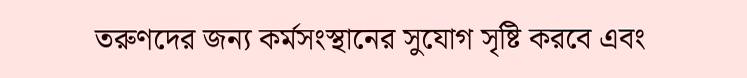তরুণদের জন্য কর্মসংস্থানের সুযোগ সৃষ্টি করবে এবং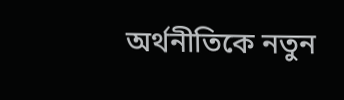অর্থনীতিকে নতুন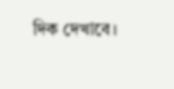দিক দেখাবে।